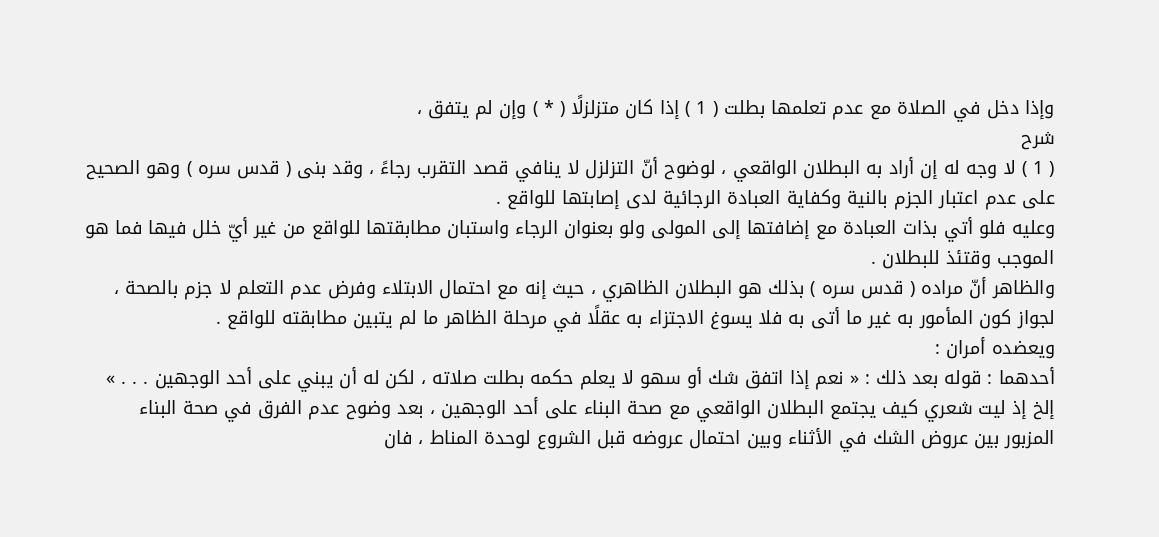وإذا دخل في الصلاة مع عدم تعلمها بطلت ( 1 ) إذا كان متزلزلًا ( * ) وإن لم يتفق ،
شرح
( 1 ) لا وجه له إن أراد به البطلان الواقعي ، لوضوح أنّ التزلزل لا ينافي قصد التقرب رجاءً ، وقد بنى ( قدس سره ) وهو الصحيح على عدم اعتبار الجزم بالنية وكفاية العبادة الرجائية لدى إصابتها للواقع .
وعليه فلو أتي بذات العبادة مع إضافتها إلى المولى ولو بعنوان الرجاء واستبان مطابقتها للواقع من غير أيّ خلل فيها فما هو الموجب وقتئذ للبطلان .
والظاهر أنّ مراده ( قدس سره ) بذلك هو البطلان الظاهري ، حيث إنه مع احتمال الابتلاء وفرض عدم التعلم لا جزم بالصحة ، لجواز كون المأمور به غير ما أتى به فلا يسوغ الاجتزاء به عقلًا في مرحلة الظاهر ما لم يتبين مطابقته للواقع .
ويعضده أمران :
أحدهما : قوله بعد ذلك : « نعم إذا اتفق شك أو سهو لا يعلم حكمه بطلت صلاته ، لكن له أن يبني على أحد الوجهين . . . » إلخ إذ ليت شعري كيف يجتمع البطلان الواقعي مع صحة البناء على أحد الوجهين ، بعد وضوح عدم الفرق في صحة البناء المزبور بين عروض الشك في الأثناء وبين احتمال عروضه قبل الشروع لوحدة المناط ، فان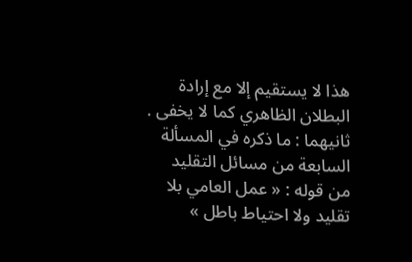هذا لا يستقيم إلا مع إرادة البطلان الظاهري كما لا يخفى .
ثانيهما : ما ذكره في المسألة السابعة من مسائل التقليد من قوله : « عمل العامي بلا تقليد ولا احتياط باطل »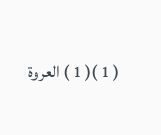( 1 )( 1 ) العروة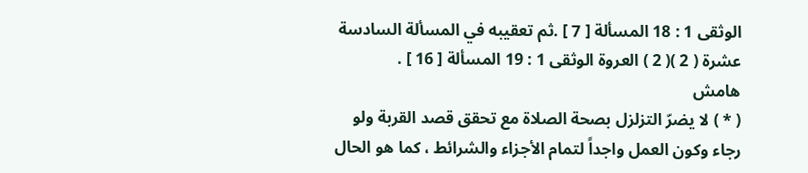الوثقى 1 : 18 المسألة [ 7 ] .ثم تعقيبه في المسألة السادسة عشرة ( 2 )( 2 ) العروة الوثقى 1 : 19 المسألة [ 16 ] .
هامش
( * ) لا يضرّ التزلزل بصحة الصلاة مع تحقق قصد القربة ولو رجاء وكون العمل واجداً لتمام الأجزاء والشرائط ، كما هو الحال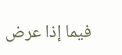فيما إذا عرض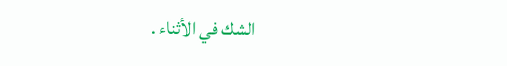الشك في الأثناء .